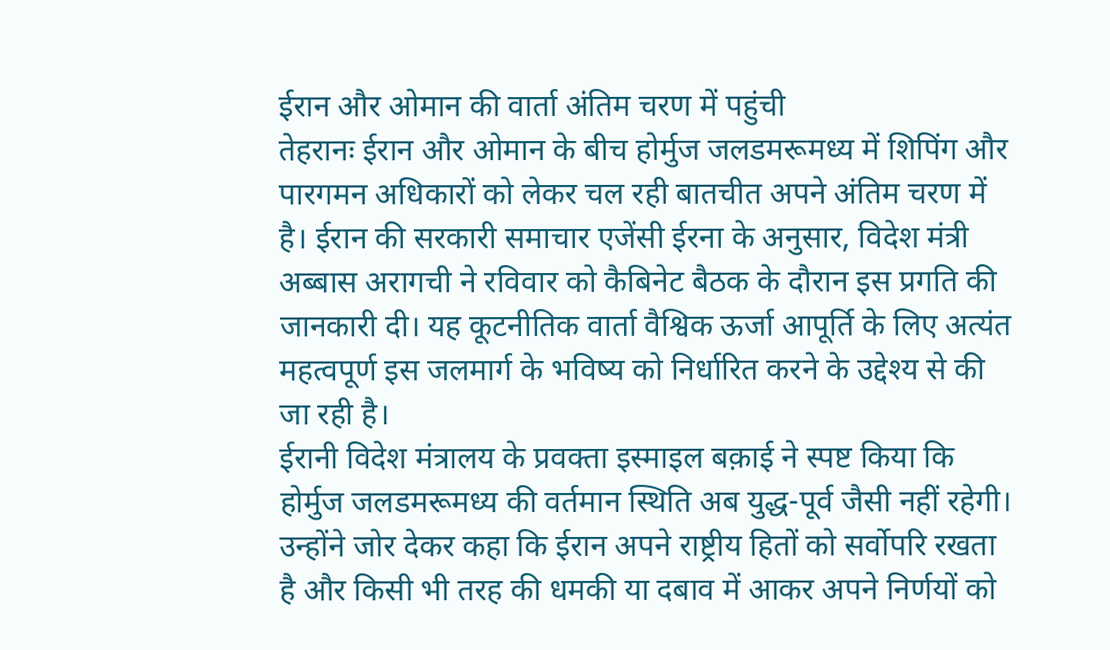ईरान और ओमान की वार्ता अंतिम चरण में पहुंची
तेहरानः ईरान और ओमान के बीच होर्मुज जलडमरूमध्य में शिपिंग और पारगमन अधिकारों को लेकर चल रही बातचीत अपने अंतिम चरण में है। ईरान की सरकारी समाचार एजेंसी ईरना के अनुसार, विदेश मंत्री अब्बास अरागची ने रविवार को कैबिनेट बैठक के दौरान इस प्रगति की जानकारी दी। यह कूटनीतिक वार्ता वैश्विक ऊर्जा आपूर्ति के लिए अत्यंत महत्वपूर्ण इस जलमार्ग के भविष्य को निर्धारित करने के उद्देश्य से की जा रही है।
ईरानी विदेश मंत्रालय के प्रवक्ता इस्माइल बक़ाई ने स्पष्ट किया कि होर्मुज जलडमरूमध्य की वर्तमान स्थिति अब युद्ध-पूर्व जैसी नहीं रहेगी। उन्होंने जोर देकर कहा कि ईरान अपने राष्ट्रीय हितों को सर्वोपरि रखता है और किसी भी तरह की धमकी या दबाव में आकर अपने निर्णयों को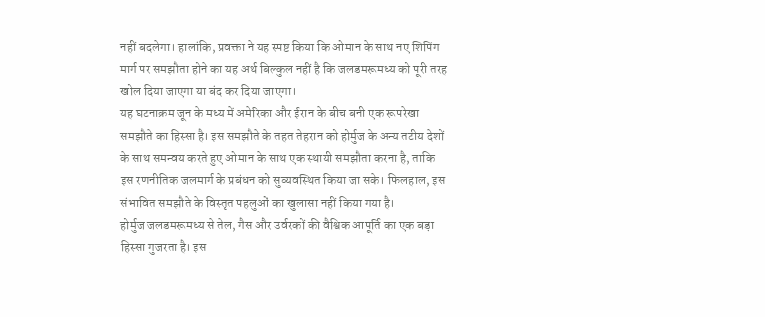नहीं बदलेगा। हालांकि, प्रवक्ता ने यह स्पष्ट किया कि ओमान के साथ नए शिपिंग मार्ग पर समझौता होने का यह अर्थ बिल्कुल नहीं है कि जलडमरूमध्य को पूरी तरह खोल दिया जाएगा या बंद कर दिया जाएगा।
यह घटनाक्रम जून के मध्य में अमेरिका और ईरान के बीच बनी एक रूपरेखा समझौते का हिस्सा है। इस समझौते के तहत तेहरान को होर्मुज के अन्य तटीय देशों के साथ समन्वय करते हुए ओमान के साथ एक स्थायी समझौता करना है, ताकि इस रणनीतिक जलमार्ग के प्रबंधन को सुव्यवस्थित किया जा सके। फिलहाल, इस संभावित समझौते के विस्तृत पहलुओं का खुलासा नहीं किया गया है।
होर्मुज जलडमरूमध्य से तेल, गैस और उर्वरकों की वैश्विक आपूर्ति का एक बड़ा हिस्सा गुजरता है। इस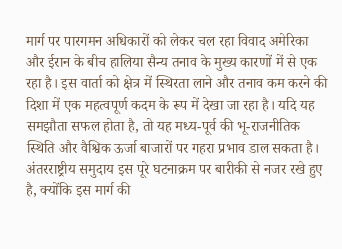मार्ग पर पारगमन अधिकारों को लेकर चल रहा विवाद अमेरिका और ईरान के बीच हालिया सैन्य तनाव के मुख्य कारणों में से एक रहा है। इस वार्ता को क्षेत्र में स्थिरता लाने और तनाव कम करने की दिशा में एक महत्वपूर्ण कदम के रूप में देखा जा रहा है। यदि यह समझौता सफल होता है, तो यह मध्य-पूर्व की भू-राजनीतिक स्थिति और वैश्विक ऊर्जा बाजारों पर गहरा प्रभाव डाल सकता है। अंतरराष्ट्रीय समुदाय इस पूरे घटनाक्रम पर बारीकी से नजर रखे हुए है, क्योंकि इस मार्ग की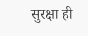सुरक्षा ही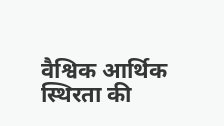वैश्विक आर्थिक स्थिरता की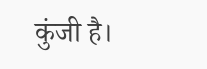कुंजी है।